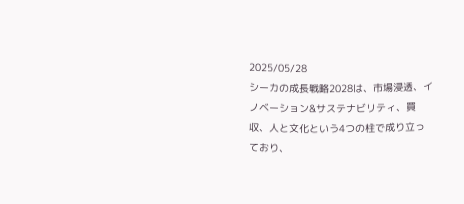2025/05/28
シーカの成長戦略2028は、市場浸透、イノベーション&サステナビリティ、買収、人と文化という4つの柱で成り立っており、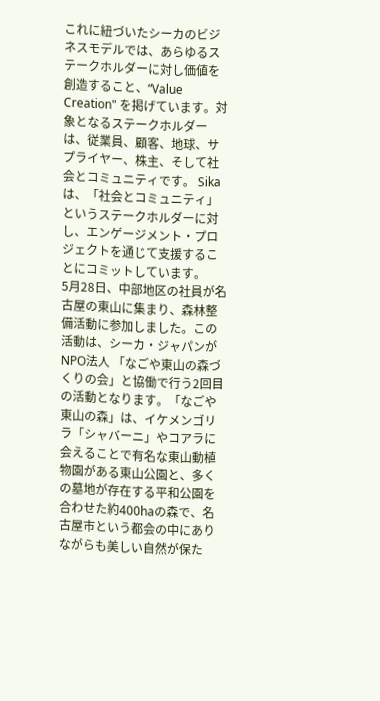これに紐づいたシーカのビジネスモデルでは、あらゆるステークホルダーに対し価値を創造すること、“Value Creation" を掲げています。対象となるステークホルダーは、従業員、顧客、地球、サプライヤー、株主、そして社会とコミュニティです。 Sikaは、「社会とコミュニティ」というステークホルダーに対し、エンゲージメント・プロジェクトを通じて支援することにコミットしています。
5月28日、中部地区の社員が名古屋の東山に集まり、森林整備活動に参加しました。この活動は、シーカ・ジャパンがNPO法人 「なごや東山の森づくりの会」と協働で行う2回目の活動となります。「なごや東山の森」は、イケメンゴリラ「シャバーニ」やコアラに会えることで有名な東山動植物園がある東山公園と、多くの墓地が存在する平和公園を合わせた約400haの森で、名古屋市という都会の中にありながらも美しい自然が保た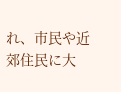れ、市民や近郊住民に大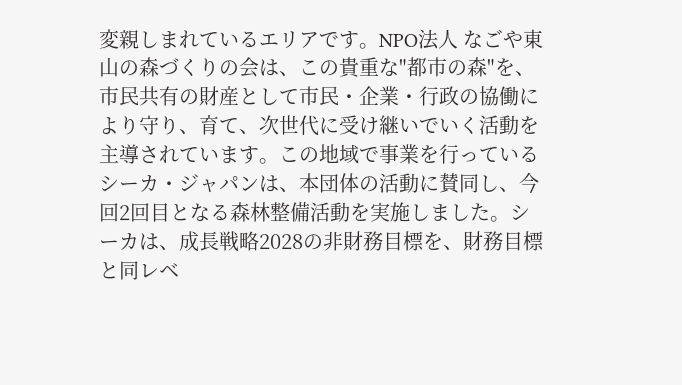変親しまれているエリアです。NPO法人 なごや東山の森づくりの会は、この貴重な"都市の森"を、市民共有の財産として市民・企業・行政の協働により守り、育て、次世代に受け継いでいく活動を主導されています。この地域で事業を行っているシーカ・ジャパンは、本団体の活動に賛同し、今回2回目となる森林整備活動を実施しました。シーカは、成長戦略2028の非財務目標を、財務目標と同レベ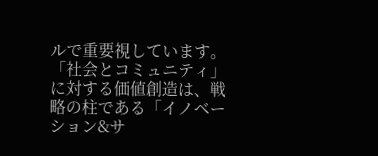ルで重要視しています。「社会とコミュニティ」に対する価値創造は、戦略の柱である「イノベーション&サ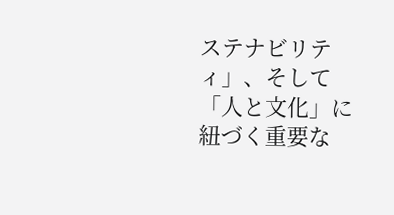ステナビリティ」、そして「人と文化」に紐づく重要な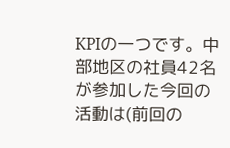KPIの一つです。中部地区の社員42名が参加した今回の活動は(前回の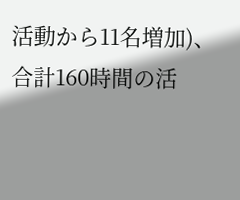活動から11名増加)、合計160時間の活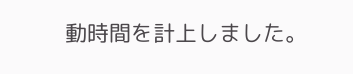動時間を計上しました。